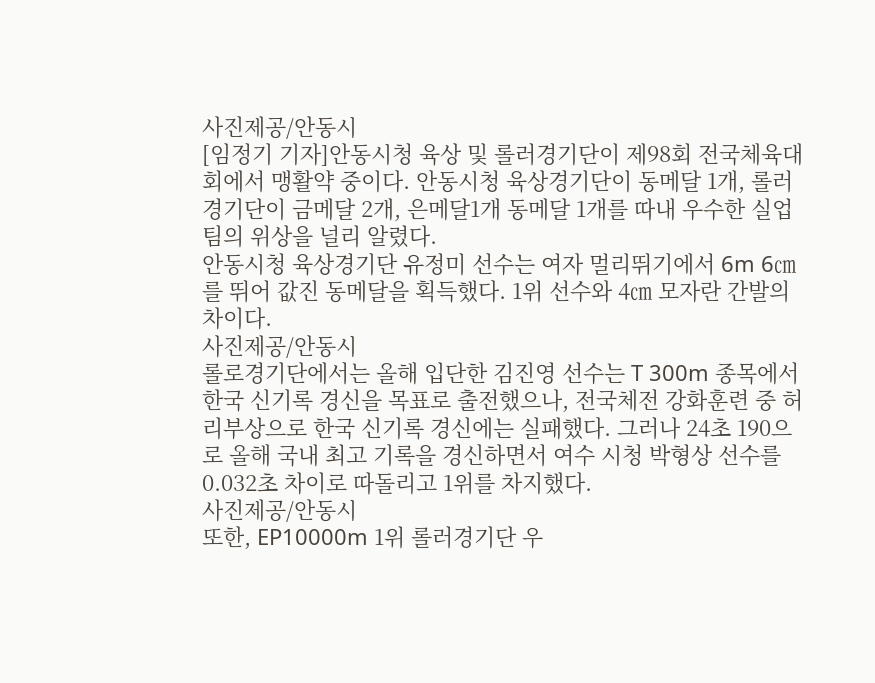사진제공/안동시
[임정기 기자]안동시청 육상 및 롤러경기단이 제98회 전국체육대회에서 맹활약 중이다. 안동시청 육상경기단이 동메달 1개, 롤러 경기단이 금메달 2개, 은메달1개 동메달 1개를 따내 우수한 실업팀의 위상을 널리 알렸다.
안동시청 육상경기단 유정미 선수는 여자 멀리뛰기에서 6m 6㎝를 뛰어 값진 동메달을 획득했다. 1위 선수와 4㎝ 모자란 간발의 차이다.
사진제공/안동시
롤로경기단에서는 올해 입단한 김진영 선수는 T 300m 종목에서 한국 신기록 경신을 목표로 출전했으나, 전국체전 강화훈련 중 허리부상으로 한국 신기록 경신에는 실패했다. 그러나 24초 190으로 올해 국내 최고 기록을 경신하면서 여수 시청 박형상 선수를 0.032초 차이로 따돌리고 1위를 차지했다.
사진제공/안동시
또한, EP10000m 1위 롤러경기단 우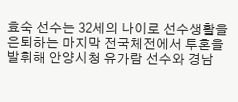효숙 선수는 32세의 나이로 선수생활을 은퇴하는 마지막 전국체전에서 투혼을 발휘해 안양시청 유가람 선수와 경남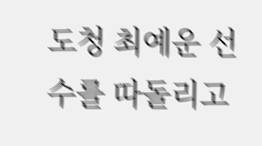도청 최예운 선수를 따돌리고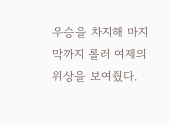우승을 차지해 마지막까지 롤러 여제의 위상을 보여줬다.